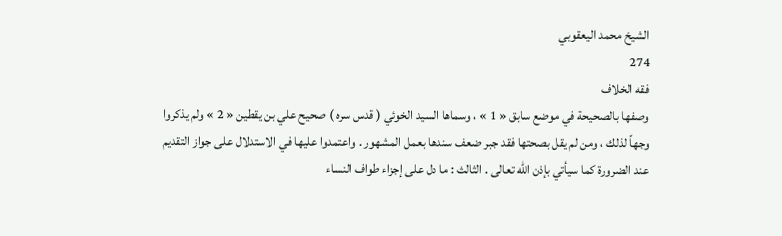الشيخ محمد اليعقوبي
274
فقه الخلاف
وصفها بالصحيحة في موضع سابق « 1 » ، وسماها السيد الخوئي ( قدس سره ) صحيح علي بن يقطين « 2 » ولم يذكروا وجهاً لذلك ، ومن لم يقل بصحتها فقد جبر ضعف سندها بعمل المشهور . واعتمدوا عليها في الاستدلال على جواز التقديم عند الضرورة كما سيأتي بإذن الله تعالى . الثالث : ما دل على إجزاء طواف النساء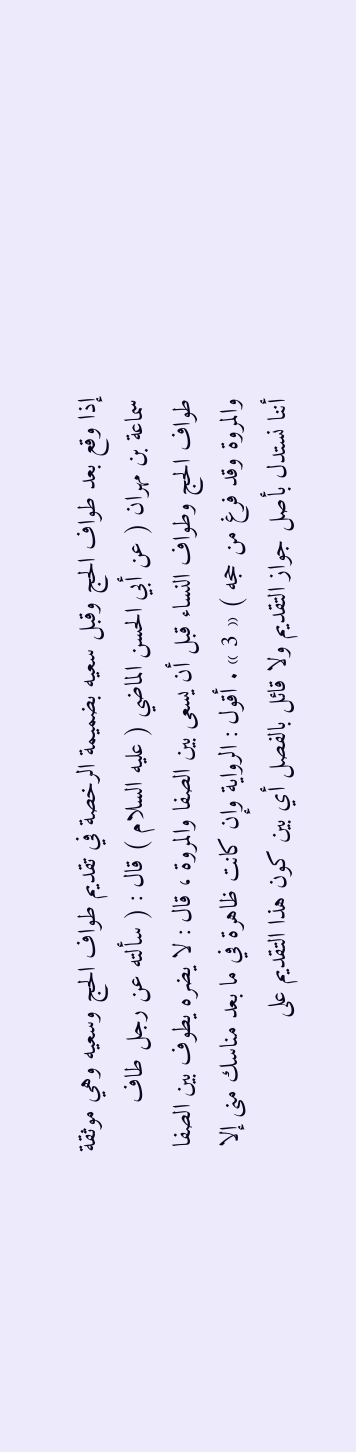إذا وقع بعد طواف الحج وقبل سعيه بضميمة الرخصة في تقديم طواف الحج وسعيه وهي موثقة سماعة بن مهران ( عن أبي الحسن الماضي ( عليه السلام ) قال : ( سألته عن رجل طاف طواف الحج وطواف النساء قبل أن يسعى بين الصفا والمروة ، قال : لا يضره يطوف بين الصفا والمروة وقد فرغ من حجه ) « 3 » . أقول : الرواية وإن كانت ظاهرة في ما بعد مناسك منى إلا أننا نستدل بأصل جواز التقديم ولا قائل بالفصل أي بين كون هذا التقديم على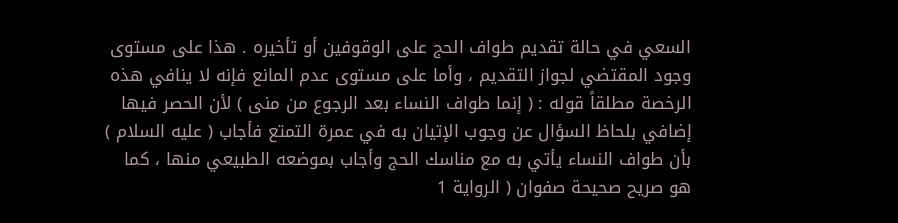السعي في حالة تقديم طواف الحج على الوقوفين أو تأخيره . هذا على مستوى وجود المقتضي لجواز التقديم ، وأما على مستوى عدم المانع فإنه لا ينافي هذه الرخصة مطلقاً قوله : ( إنما طواف النساء بعد الرجوع من منى ) لأن الحصر فيها إضافي بلحاظ السؤال عن وجوب الإتيان به في عمرة التمتع فأجاب ( عليه السلام ) بأن طواف النساء يأتي به مع مناسك الحج وأجاب بموضعه الطبيعي منها ، كما هو صريح صحيحة صفوان ( الرواية 1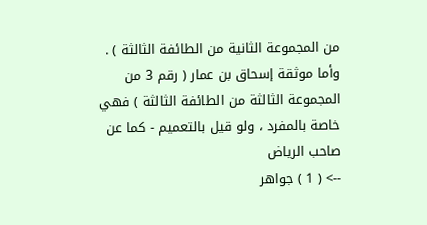من المجموعة الثانية من الطائفة الثالثة ) . وأما موثقة إسحاق بن عمار ( رقم 3 من المجموعة الثالثة من الطائفة الثالثة ) فهي خاصة بالمفرد ، ولو قيل بالتعميم - كما عن صاحب الرياض
--> ( 1 ) جواهر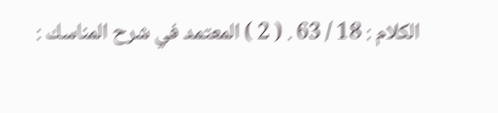الكلام : 18 / 63 . ( 2 ) المعتمد في شرح المناسك :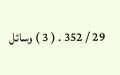29 / 352 . ( 3 ) وسائل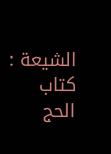الشيعة : كتاب الحج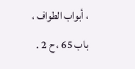، أبواب الطواف ، باب 65 ، ح 2 .